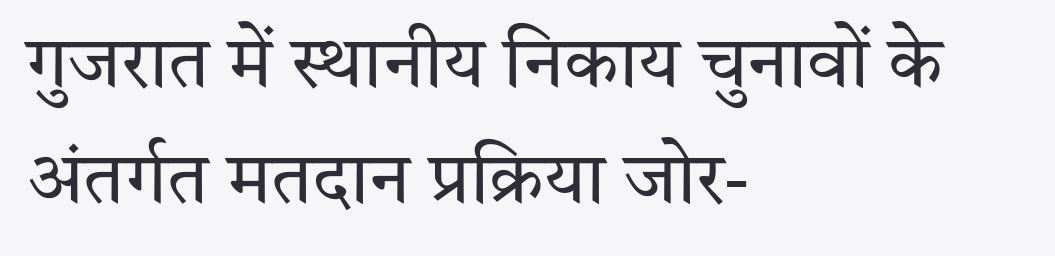गुजरात में स्थानीय निकाय चुनावों के अंतर्गत मतदान प्रक्रिया जोर-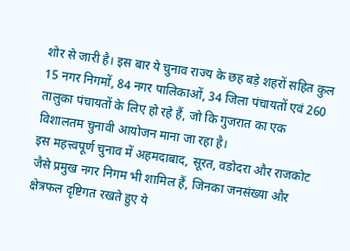शोर से जारी है। इस बार ये चुनाव राज्य के छह बड़े शहरों सहित कुल 15 नगर निगमों, 84 नगर पालिकाओं, 34 जिला पंचायतों एवं 260 तालुका पंचायतों के लिए हो रहे हैं, जो कि गुजरात का एक विशालतम चुनावी आयोजन माना जा रहा है।
इस महत्त्वपूर्ण चुनाव में अहमदाबाद, सूरत, वडोदरा और राजकोट जैसे प्रमुख नगर निगम भी शामिल हैं, जिनका जनसंख्या और क्षेत्रफल दृष्टिगत रखते हुए ये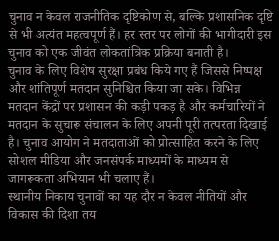चुनाव न केवल राजनीतिक दृष्टिकोण से, बल्कि प्रशासनिक दृष्टि से भी अत्यंत महत्वपूर्ण हैं। हर स्तर पर लोगों की भागीदारी इस चुनाव को एक जीवंत लोकतांत्रिक प्रक्रिया बनाती है।
चुनाव के लिए विशेष सुरक्षा प्रबंध किये गए हैं जिससे निष्पक्ष और शांतिपूर्ण मतदान सुनिश्चित किया जा सके। विभिन्न मतदान केंद्रों पर प्रशासन की कड़ी पकड़ है और कर्मचारियों ने मतदान के सुचारू संचालन के लिए अपनी पूरी तत्परता दिखाई है। चुनाव आयोग ने मतदाताओं को प्रोत्साहित करने के लिए सोशल मीडिया और जनसंपर्क माध्यमों के माध्यम से जागरूकता अभियान भी चलाए हैं।
स्थानीय निकाय चुनावों का यह दौर न केवल नीतियों और विकास की दिशा तय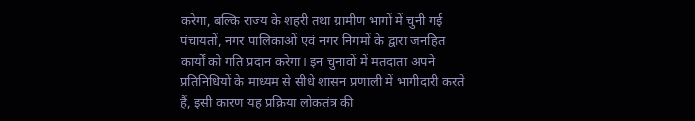करेगा, बल्कि राज्य के शहरी तथा ग्रामीण भागों में चुनी गई पंचायतों, नगर पालिकाओं एवं नगर निगमों के द्वारा जनहित कार्यों को गति प्रदान करेगा। इन चुनावों में मतदाता अपने प्रतिनिधियों के माध्यम से सीधे शासन प्रणाली में भागीदारी करते हैं, इसी कारण यह प्रक्रिया लोकतंत्र की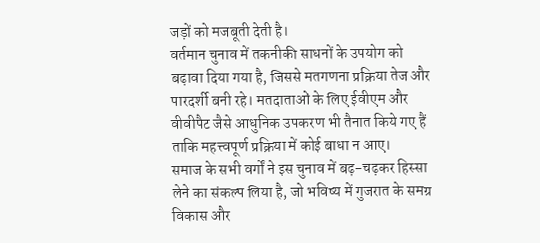जड़ों को मजबूती देती है।
वर्तमान चुनाव में तकनीकी साधनों के उपयोग को बढ़ावा दिया गया है, जिससे मतगणना प्रक्रिया तेज और पारदर्शी बनी रहे। मतदाताओं के लिए ईवीएम और वीवीपैट जैसे आधुनिक उपकरण भी तैनात किये गए हैं ताकि महत्त्वपूर्ण प्रक्रिया में कोई बाधा न आए।
समाज के सभी वर्गों ने इस चुनाव में बढ़-चढ़कर हिस्सा लेने का संकल्प लिया है, जो भविष्य में गुजरात के समग्र विकास और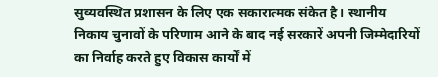सुव्यवस्थित प्रशासन के लिए एक सकारात्मक संकेत है। स्थानीय निकाय चुनावों के परिणाम आने के बाद नई सरकारें अपनी जिम्मेदारियों का निर्वाह करते हुए विकास कार्यों में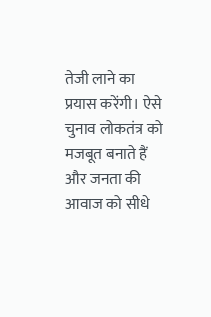तेजी लाने का प्रयास करेंगी। ऐसे चुनाव लोकतंत्र को मजबूत बनाते हैं और जनता की आवाज को सीधे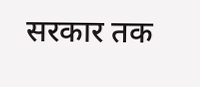सरकार तक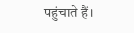पहुंचाते हैं।